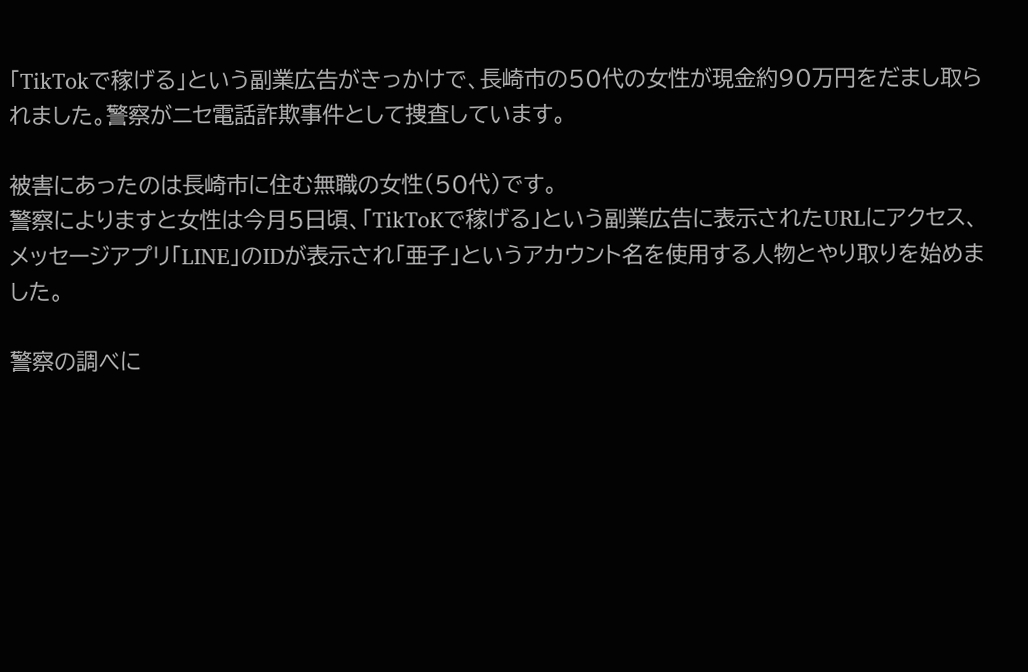「TikTokで稼げる」という副業広告がきっかけで、長崎市の50代の女性が現金約90万円をだまし取られました。警察がニセ電話詐欺事件として捜査しています。

被害にあったのは長崎市に住む無職の女性(50代)です。
警察によりますと女性は今月5日頃、「TikToKで稼げる」という副業広告に表示されたURLにアクセス、メッセージアプリ「LINE」のIDが表示され「亜子」というアカウント名を使用する人物とやり取りを始めました。

警察の調べに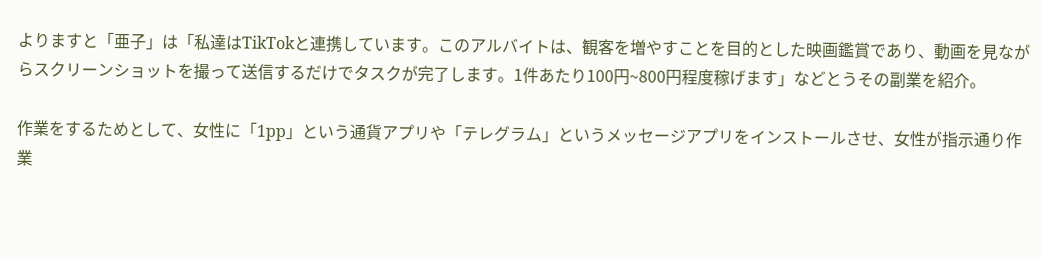よりますと「亜子」は「私達はTikTokと連携しています。このアルバイトは、観客を増やすことを目的とした映画鑑賞であり、動画を見ながらスクリーンショットを撮って送信するだけでタスクが完了します。1件あたり100円~800円程度稼げます」などとうその副業を紹介。

作業をするためとして、女性に「1pp」という通貨アプリや「テレグラム」というメッセージアプリをインストールさせ、女性が指示通り作業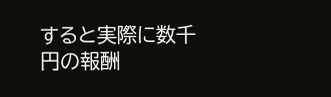すると実際に数千円の報酬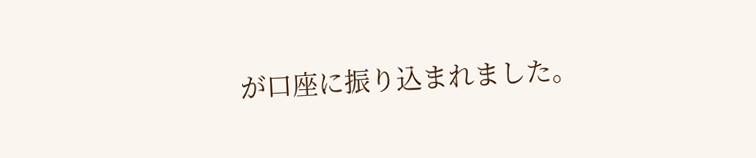が口座に振り込まれました。